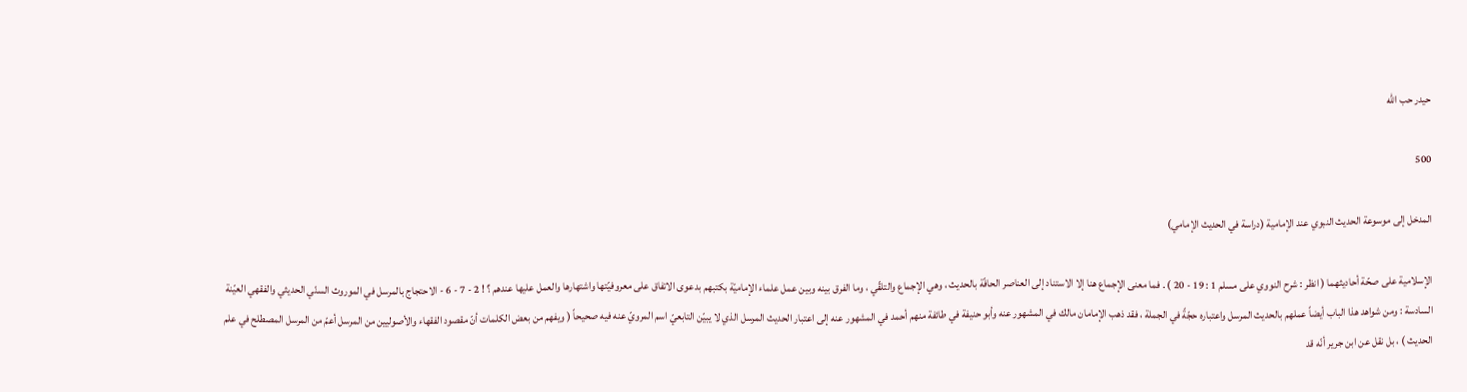حيدر حب الله

500

المدخل إلى موسوعة الحديث النبوي عند الإمامية (دراسة في الحديث الإمامي)

الإسلامية على صحّة أحاديثهما ( انظر : شرح النووي على مسلم 1 : 19 - 20 ) . فما معنى الإجماع هنا إلا الاستناد إلى العناصر الحافّة بالحديث ، وهي الإجماع والتلقّي ، وما الفرق بينه وبين عمل علماء الإماميّة بكتبهم بدعوى الاتفاق على معروفيّتها واشتهارها والعمل عليها عندهم ؟ ! 2 - 7 - 6 - الاحتجاج بالمرسل في الموروث السنّي الحديثي والفقهي العيّنة السادسة : ومن شواهد هذا الباب أيضاً عملهم بالحديث المرسل واعتباره حجّةً في الجملة ، فقد ذهب الإمامان مالك في المشهور عنه وأبو حنيفة في طائفة منهم أحمد في المشهور عنه إلى اعتبار الحديث المرسل الذي لا يبيّن التابعيّ اسم المرويّ عنه فيه صحيحاً ( ويفهم من بعض الكلمات أنّ مقصود الفقهاء والأصوليين من المرسل أعمّ من المرسل المصطلح في علم الحديث ) ، بل نقل عن ابن جرير أنّه قد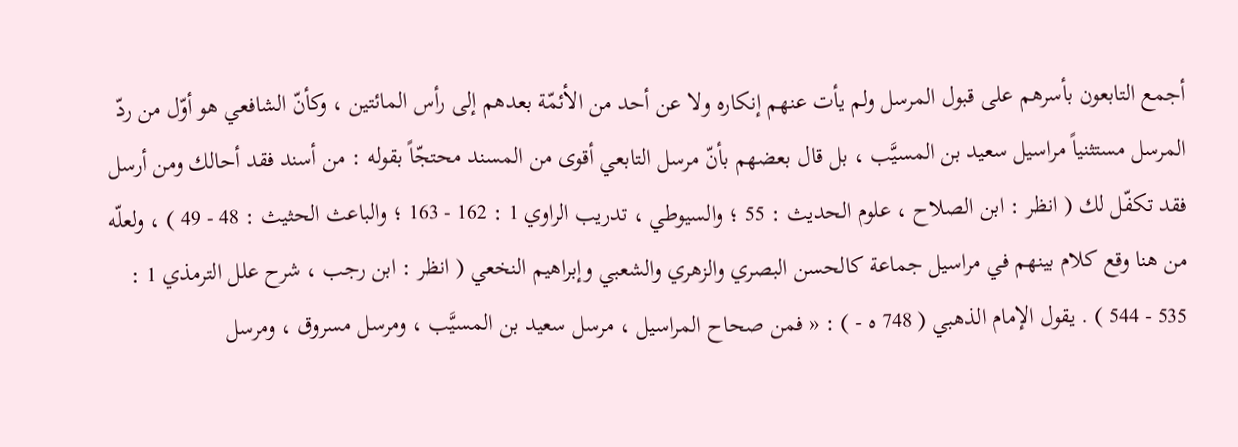أجمع التابعون بأسرهم على قبول المرسل ولم يأت عنهم إنكاره ولا عن أحد من الأئمّة بعدهم إلى رأس المائتين ، وكأنّ الشافعي هو أوّل من ردّ المرسل مستثنياً مراسيل سعيد بن المسيَّب ، بل قال بعضهم بأنّ مرسل التابعي أقوى من المسند محتجّاً بقوله : من أسند فقد أحالك ومن أرسل فقد تكفّل لك ( انظر : ابن الصلاح ، علوم الحديث : 55 ؛ والسيوطي ، تدريب الراوي 1 : 162 - 163 ؛ والباعث الحثيث : 48 - 49 ) ، ولعلّه من هنا وقع كلام بينهم في مراسيل جماعة كالحسن البصري والزهري والشعبي وإبراهيم النخعي ( انظر : ابن رجب ، شرح علل الترمذي 1 : 535 - 544 ) . يقول الإمام الذهبي ( 748 ه - ) : « فمن صحاح المراسيل ، مرسل سعيد بن المسيَّب ، ومرسل مسروق ، ومرسل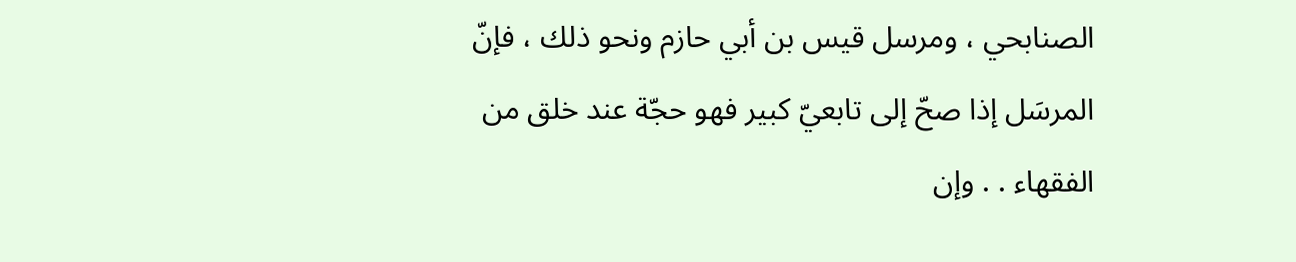الصنابحي ، ومرسل قيس بن أبي حازم ونحو ذلك ، فإنّ المرسَل إذا صحّ إلى تابعيّ كبير فهو حجّة عند خلق من الفقهاء . . وإن